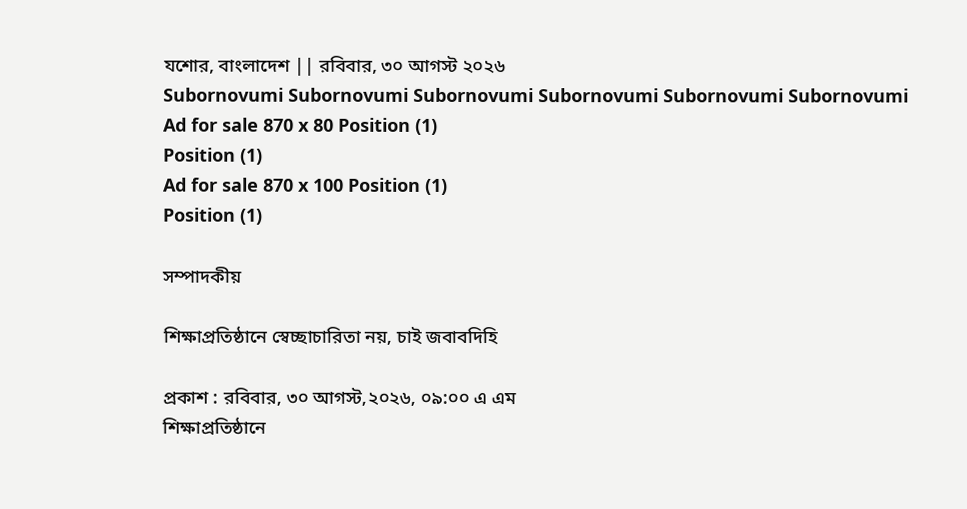যশোর, বাংলাদেশ || রবিবার, ৩০ আগস্ট ২০২৬
Subornovumi Subornovumi Subornovumi Subornovumi Subornovumi Subornovumi
Ad for sale 870 x 80 Position (1)
Position (1)
Ad for sale 870 x 100 Position (1)
Position (1)

সম্পাদকীয়

শিক্ষাপ্রতিষ্ঠানে স্বেচ্ছাচারিতা নয়, চাই জবাবদিহি

প্রকাশ : রবিবার, ৩০ আগস্ট,২০২৬, ০৯:০০ এ এম
শিক্ষাপ্রতিষ্ঠানে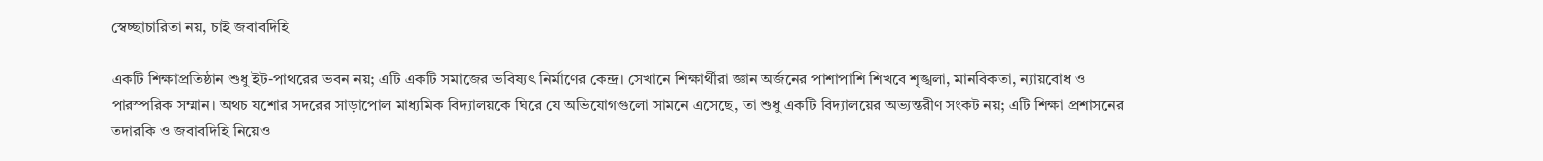স্বেচ্ছাচারিতা নয়, চাই জবাবদিহি

একটি শিক্ষাপ্রতিষ্ঠান শুধু ইট-পাথরের ভবন নয়; এটি একটি সমাজের ভবিষ্যৎ নির্মাণের কেন্দ্র। সেখানে শিক্ষার্থীরা জ্ঞান অর্জনের পাশাপাশি শিখবে শৃঙ্খলা, মানবিকতা, ন্যায়বোধ ও পারস্পরিক সম্মান। অথচ যশোর সদরের সাড়াপোল মাধ্যমিক বিদ্যালয়কে ঘিরে যে অভিযোগগুলো সামনে এসেছে, তা শুধু একটি বিদ্যালয়ের অভ্যন্তরীণ সংকট নয়; এটি শিক্ষা প্রশাসনের তদারকি ও জবাবদিহি নিয়েও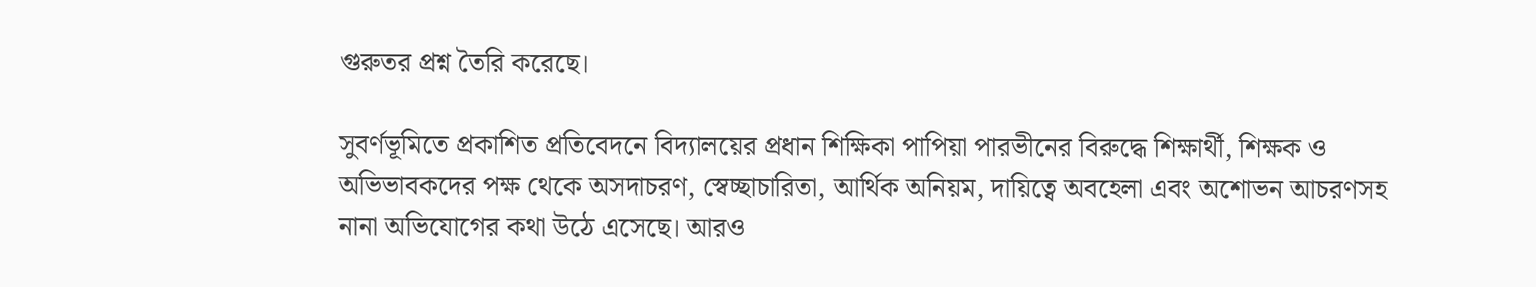গুরুতর প্রশ্ন তৈরি করেছে।

সুবর্ণভূমিতে প্রকাশিত প্রতিবেদনে বিদ্যালয়ের প্রধান শিক্ষিকা পাপিয়া পারভীনের বিরুদ্ধে শিক্ষার্থী, শিক্ষক ও অভিভাবকদের পক্ষ থেকে অসদাচরণ, স্বেচ্ছাচারিতা, আর্থিক অনিয়ম, দায়িত্বে অবহেলা এবং অশোভন আচরণসহ নানা অভিযোগের কথা উঠে এসেছে। আরও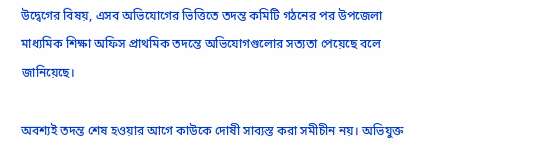উদ্বেগের বিষয়, এসব অভিযোগের ভিত্তিতে তদন্ত কমিটি গঠনের পর উপজেলা মাধ্যমিক শিক্ষা অফিস প্রাথমিক তদন্তে অভিযোগগুলোর সত্যতা পেয়েছে বলে জানিয়েছে।

অবশ্যই তদন্ত শেষ হওয়ার আগে কাউকে দোষী সাব্যস্ত করা সমীচীন নয়। অভিযুক্ত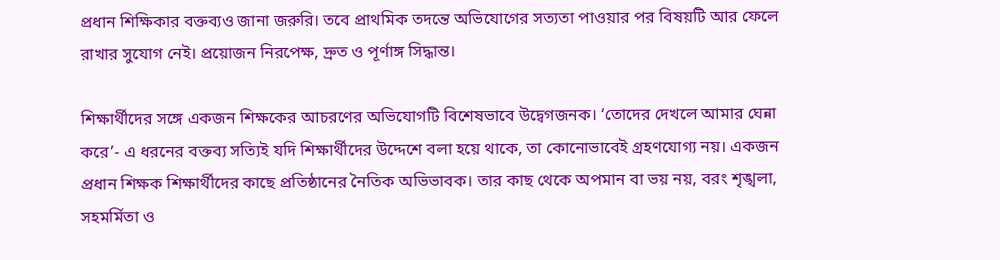প্রধান শিক্ষিকার বক্তব্যও জানা জরুরি। তবে প্রাথমিক তদন্তে অভিযোগের সত্যতা পাওয়ার পর বিষয়টি আর ফেলে রাখার সুযোগ নেই। প্রয়োজন নিরপেক্ষ, দ্রুত ও পূর্ণাঙ্গ সিদ্ধান্ত।

শিক্ষার্থীদের সঙ্গে একজন শিক্ষকের আচরণের অভিযোগটি বিশেষভাবে উদ্বেগজনক। ‘তোদের দেখলে আমার ঘেন্না করে’- এ ধরনের বক্তব্য সত্যিই যদি শিক্ষার্থীদের উদ্দেশে বলা হয়ে থাকে, তা কোনোভাবেই গ্রহণযোগ্য নয়। একজন প্রধান শিক্ষক শিক্ষার্থীদের কাছে প্রতিষ্ঠানের নৈতিক অভিভাবক। তার কাছ থেকে অপমান বা ভয় নয়, বরং শৃঙ্খলা, সহমর্মিতা ও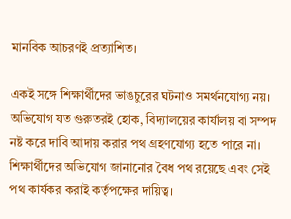মানবিক আচরণই প্রত্যাশিত।

একই সঙ্গে শিক্ষার্থীদের ভাঙচুরের ঘটনাও সমর্থনযোগ্য নয়। অভিযোগ যত গুরুতরই হোক, বিদ্যালয়ের কার্যালয় বা সম্পদ নষ্ট করে দাবি আদায় করার পথ গ্রহণযোগ্য হতে পারে না। শিক্ষার্থীদের অভিযোগ জানানোর বৈধ পথ রয়েছে এবং সেই পথ কার্যকর করাই কর্তৃপক্ষের দায়িত্ব।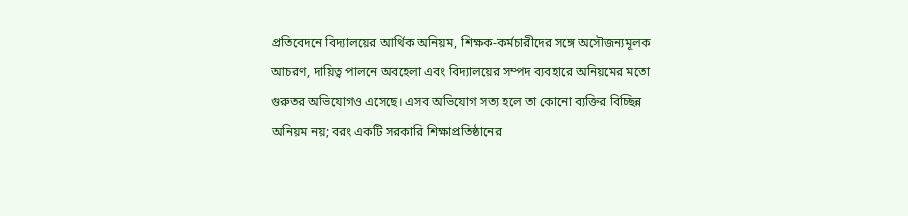প্রতিবেদনে বিদ্যালয়ের আর্থিক অনিয়ম, শিক্ষক-কর্মচারীদের সঙ্গে অসৌজন্যমূলক আচরণ, দায়িত্ব পালনে অবহেলা এবং বিদ্যালয়ের সম্পদ ব্যবহারে অনিয়মের মতো গুরুতর অভিযোগও এসেছে। এসব অভিযোগ সত্য হলে তা কোনো ব্যক্তির বিচ্ছিন্ন অনিয়ম নয়; বরং একটি সরকারি শিক্ষাপ্রতিষ্ঠানের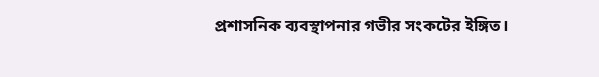প্রশাসনিক ব্যবস্থাপনার গভীর সংকটের ইঙ্গিত।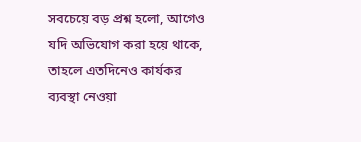সবচেয়ে বড় প্রশ্ন হলো, আগেও যদি অভিযোগ করা হয়ে থাকে, তাহলে এতদিনেও কার্যকর ব্যবস্থা নেওয়া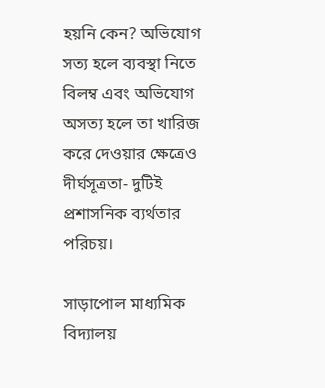হয়নি কেন? অভিযোগ সত্য হলে ব্যবস্থা নিতে বিলম্ব এবং অভিযোগ অসত্য হলে তা খারিজ করে দেওয়ার ক্ষেত্রেও দীর্ঘসূত্রতা- দুটিই প্রশাসনিক ব্যর্থতার পরিচয়।

সাড়াপোল মাধ্যমিক বিদ্যালয়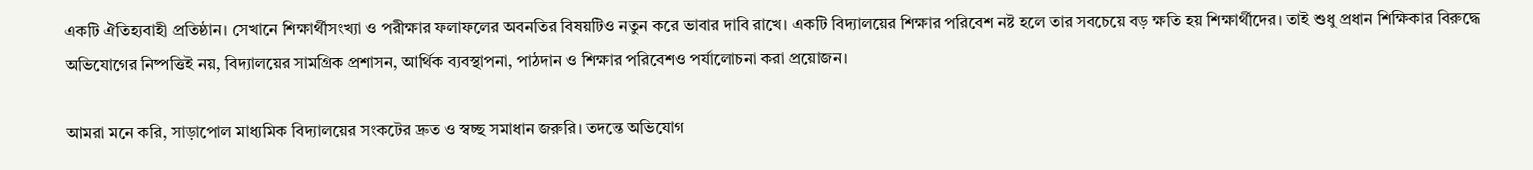একটি ঐতিহ্যবাহী প্রতিষ্ঠান। সেখানে শিক্ষার্থীসংখ্যা ও পরীক্ষার ফলাফলের অবনতির বিষয়টিও নতুন করে ভাবার দাবি রাখে। একটি বিদ্যালয়ের শিক্ষার পরিবেশ নষ্ট হলে তার সবচেয়ে বড় ক্ষতি হয় শিক্ষার্থীদের। তাই শুধু প্রধান শিক্ষিকার বিরুদ্ধে অভিযোগের নিষ্পত্তিই নয়, বিদ্যালয়ের সামগ্রিক প্রশাসন, আর্থিক ব্যবস্থাপনা, পাঠদান ও শিক্ষার পরিবেশও পর্যালোচনা করা প্রয়োজন।

আমরা মনে করি, সাড়াপোল মাধ্যমিক বিদ্যালয়ের সংকটের দ্রুত ও স্বচ্ছ সমাধান জরুরি। তদন্তে অভিযোগ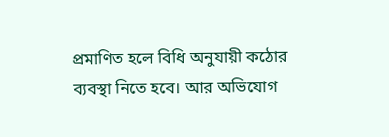প্রমাণিত হলে বিধি অনুযায়ী কঠোর ব্যবস্থা নিতে হবে। আর অভিযোগ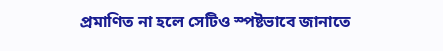প্রমাণিত না হলে সেটিও স্পষ্টভাবে জানাতে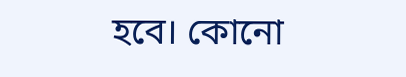হবে। কোনো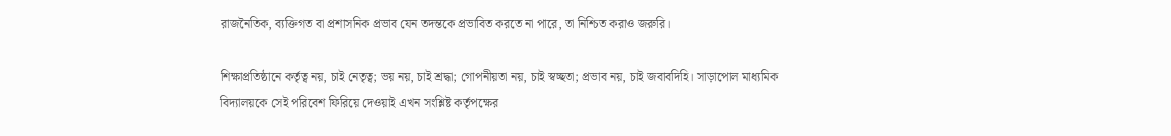রাজনৈতিক, ব্যক্তিগত বা প্রশাসনিক প্রভাব যেন তদন্তকে প্রভাবিত করতে না পারে, তা নিশ্চিত করাও জরুরি।

শিক্ষাপ্রতিষ্ঠানে কর্তৃত্ব নয়, চাই নেতৃত্ব; ভয় নয়, চাই শ্রদ্ধা; গোপনীয়তা নয়, চাই স্বচ্ছতা; প্রভাব নয়, চাই জবাবদিহি। সাড়াপোল মাধ্যমিক বিদ্যালয়কে সেই পরিবেশ ফিরিয়ে দেওয়াই এখন সংশ্লিষ্ট কর্তৃপক্ষের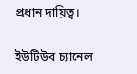প্রধান দায়িত্ব।

ইউটিউব চ্যানেল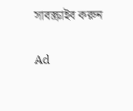সাবস্ক্রাইব করুন

Ad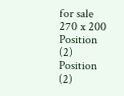for sale 270 x 200 Position (2)
Position (2)